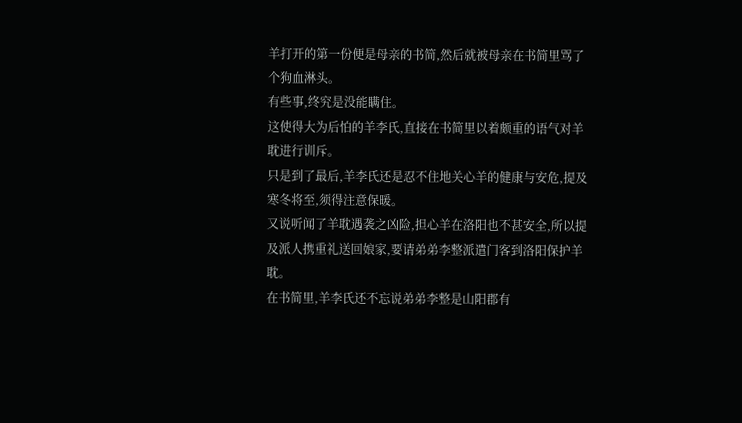羊打开的第一份便是母亲的书简,然后就被母亲在书简里骂了个狗血淋头。
有些事,终究是没能瞒住。
这使得大为后怕的羊李氏,直接在书简里以着颇重的语气对羊耽进行训斥。
只是到了最后,羊李氏还是忍不住地关心羊的健康与安危,提及寒冬将至,须得注意保暖。
又说听闻了羊耽遇袭之凶险,担心羊在洛阳也不甚安全,所以提及派人携重礼送回娘家,要请弟弟李整派遣门客到洛阳保护羊耽。
在书简里,羊李氏还不忘说弟弟李整是山阳郡有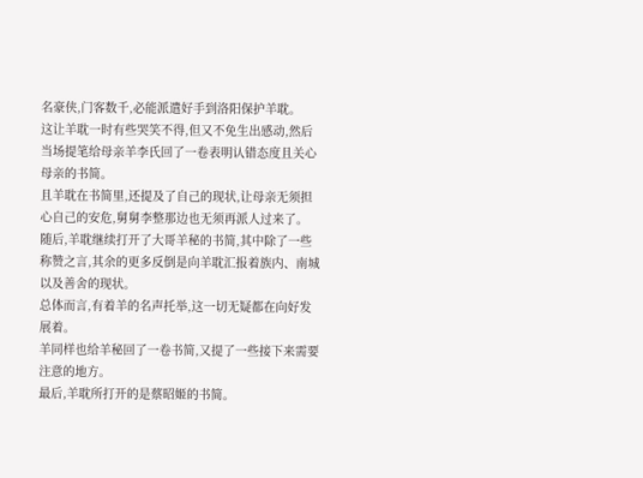名豪侠,门客数千,必能派遣好手到洛阳保护羊耽。
这让羊耽一时有些哭笑不得,但又不免生出感动,然后当场提笔给母亲羊李氏回了一卷表明认错态度且关心母亲的书简。
且羊耽在书简里,还提及了自己的现状,让母亲无须担心自己的安危,舅舅李整那边也无须再派人过来了。
随后,羊耽继续打开了大哥羊秘的书简,其中除了一些称赞之言,其余的更多反倒是向羊耽汇报着族内、南城以及善舍的现状。
总体而言,有着羊的名声托举,这一切无疑都在向好发展着。
羊同样也给羊秘回了一卷书简,又提了一些接下来需要注意的地方。
最后,羊耽所打开的是蔡昭姬的书简。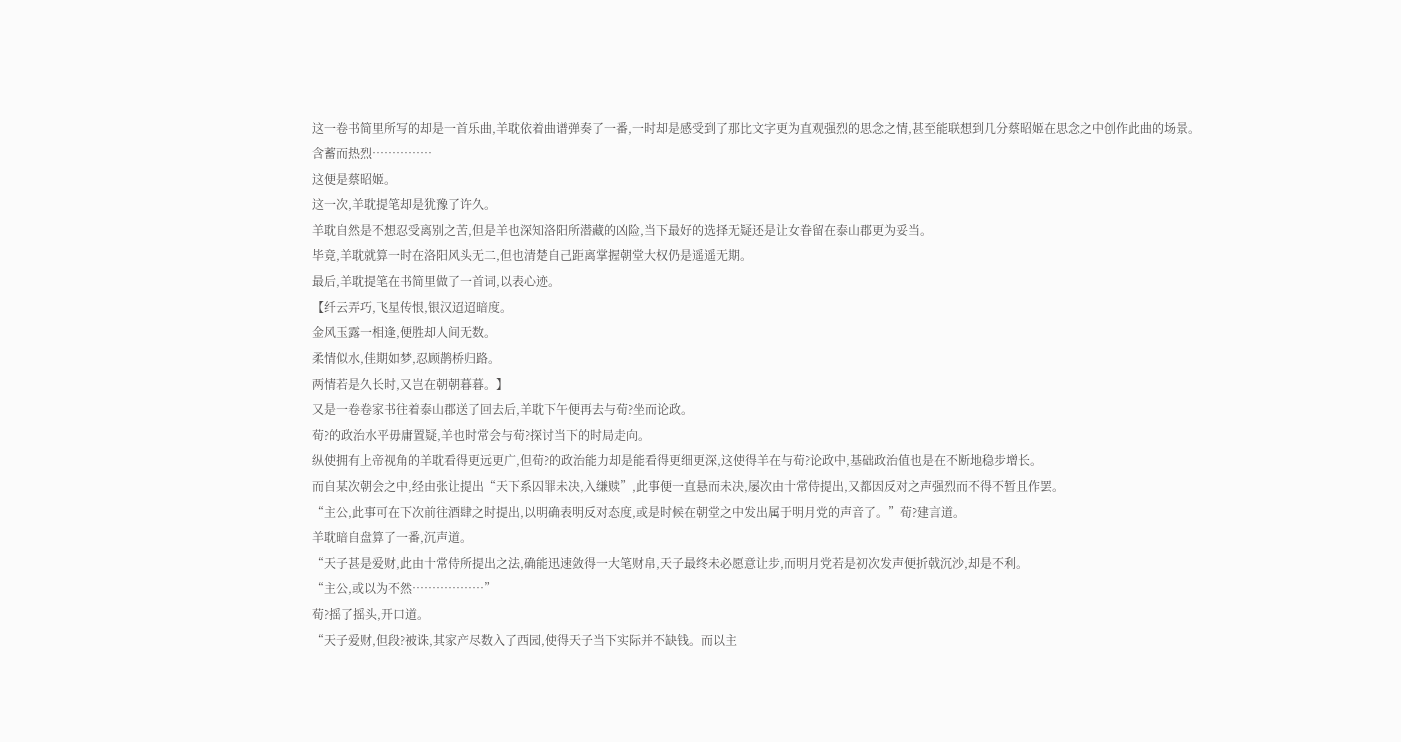这一卷书简里所写的却是一首乐曲,羊耽依着曲谱弹奏了一番,一时却是感受到了那比文字更为直观强烈的思念之情,甚至能联想到几分蔡昭姬在思念之中创作此曲的场景。
含蓄而热烈……………
这便是蔡昭姬。
这一次,羊耽提笔却是犹豫了许久。
羊耽自然是不想忍受离别之苦,但是羊也深知洛阳所潜藏的凶险,当下最好的选择无疑还是让女眷留在泰山郡更为妥当。
毕竟,羊耽就算一时在洛阳风头无二,但也清楚自己距离掌握朝堂大权仍是遥遥无期。
最后,羊耽提笔在书简里做了一首词,以表心迹。
【纤云弄巧,飞星传恨,银汉迢迢暗度。
金风玉露一相逢,便胜却人间无数。
柔情似水,佳期如梦,忍顾鹊桥归路。
两情若是久长时,又岂在朝朝暮暮。】
又是一卷卷家书往着泰山郡送了回去后,羊耽下午便再去与荀?坐而论政。
荀?的政治水平毋庸置疑,羊也时常会与荀?探讨当下的时局走向。
纵使拥有上帝视角的羊耽看得更远更广,但荀?的政治能力却是能看得更细更深,这使得羊在与荀?论政中,基础政治值也是在不断地稳步增长。
而自某次朝会之中,经由张让提出“天下系囚罪未决,入缣赎”,此事便一直悬而未决,屡次由十常侍提出,又都因反对之声强烈而不得不暂且作罢。
“主公,此事可在下次前往酒肆之时提出,以明确表明反对态度,或是时候在朝堂之中发出属于明月党的声音了。”荀?建言道。
羊耽暗自盘算了一番,沉声道。
“天子甚是爱财,此由十常侍所提出之法,确能迅速敛得一大笔财帛,天子最终未必愿意让步,而明月党若是初次发声便折戟沉沙,却是不利。
“主公,或以为不然………………”
荀?摇了摇头,开口道。
“天子爱财,但段?被诛,其家产尽数入了西园,使得天子当下实际并不缺钱。而以主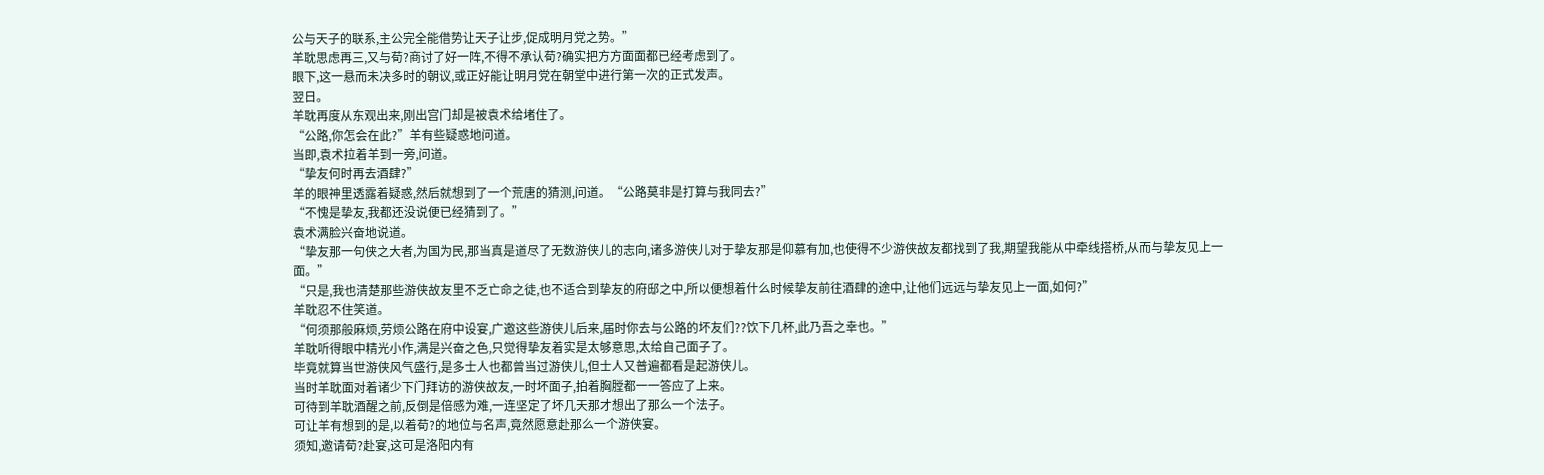公与天子的联系,主公完全能借势让天子让步,促成明月党之势。”
羊耽思虑再三,又与荀?商讨了好一阵,不得不承认荀?确实把方方面面都已经考虑到了。
眼下,这一悬而未决多时的朝议,或正好能让明月党在朝堂中进行第一次的正式发声。
翌日。
羊耽再度从东观出来,刚出宫门却是被袁术给堵住了。
“公路,你怎会在此?”羊有些疑惑地问道。
当即,袁术拉着羊到一旁,问道。
“挚友何时再去酒肆?”
羊的眼神里透露着疑惑,然后就想到了一个荒唐的猜测,问道。“公路莫非是打算与我同去?”
“不愧是挚友,我都还没说便已经猜到了。”
袁术满脸兴奋地说道。
“挚友那一句侠之大者,为国为民,那当真是道尽了无数游侠儿的志向,诸多游侠儿对于挚友那是仰慕有加,也使得不少游侠故友都找到了我,期望我能从中牵线搭桥,从而与挚友见上一面。”
“只是,我也清楚那些游侠故友里不乏亡命之徒,也不适合到挚友的府邸之中,所以便想着什么时候挚友前往酒肆的途中,让他们远远与挚友见上一面,如何?”
羊耽忍不住笑道。
“何须那般麻烦,劳烦公路在府中设宴,广邀这些游侠儿后来,届时你去与公路的坏友们??饮下几杯,此乃吾之幸也。”
羊耽听得眼中精光小作,满是兴奋之色,只觉得挚友着实是太够意思,太给自己面子了。
毕竟就算当世游侠风气盛行,是多士人也都曾当过游侠儿,但士人又普遍都看是起游侠儿。
当时羊耽面对着诸少下门拜访的游侠故友,一时坏面子,拍着胸膛都一一答应了上来。
可待到羊耽酒醒之前,反倒是倍感为难,一连坚定了坏几天那才想出了那么一个法子。
可让羊有想到的是,以着荀?的地位与名声,竟然愿意赴那么一个游侠宴。
须知,邀请荀?赴宴,这可是洛阳内有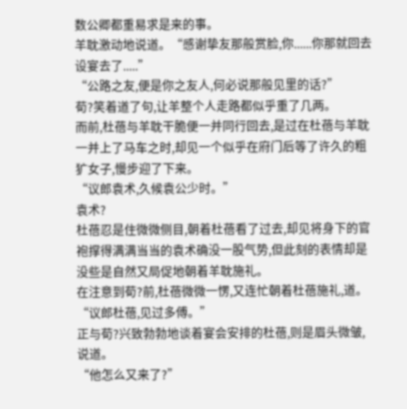数公卿都重易求是来的事。
羊耽激动地说道。“感谢挚友那般赏脸,你......你那就回去设宴去了.....”
“公路之友,便是你之友人,何必说那般见里的话?”
荀?笑着道了句,让羊整个人走路都似乎重了几两。
而前,杜蓓与羊耽干脆便一并同行回去,是过在杜蓓与羊耽一并上了马车之时,却见一个似乎在府门后等了许久的粗犷女子,慢步迎了下来。
“议郎袁术,久候袁公少时。”
袁术?
杜蓓忍是住微微侧目,朝着杜蓓看了过去,却见将身下的官袍撑得满满当当的袁术确没一股气势,但此刻的表情却是没些是自然又局促地朝着羊耽施礼。
在注意到荀?前,杜蓓微微一愣,又连忙朝着杜蓓施礼,道。
“议郎杜蓓,见过多傅。”
正与荀?兴致勃勃地谈着宴会安排的杜蓓,则是眉头微皱,说道。
“他怎么又来了?”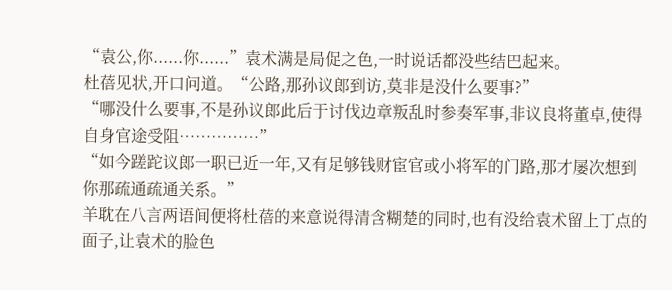“袁公,你......你......”袁术满是局促之色,一时说话都没些结巴起来。
杜蓓见状,开口问道。“公路,那孙议郎到访,莫非是没什么要事?”
“哪没什么要事,不是孙议郎此后于讨伐边章叛乱时参奏军事,非议良将董卓,使得自身官途受阻……………”
“如今蹉跎议郎一职已近一年,又有足够钱财宦官或小将军的门路,那才屡次想到你那疏通疏通关系。”
羊耽在八言两语间便将杜蓓的来意说得清含糊楚的同时,也有没给袁术留上丁点的面子,让袁术的脸色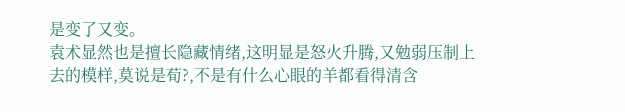是变了又变。
袁术显然也是擅长隐藏情绪,这明显是怒火升腾,又勉弱压制上去的模样,莫说是荀?,不是有什么心眼的羊都看得清含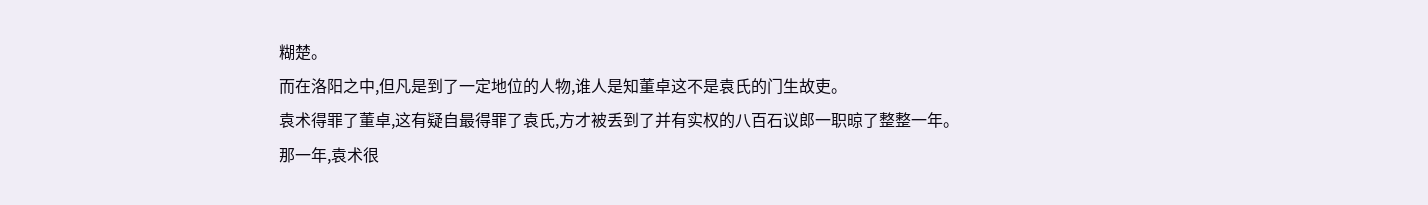糊楚。
而在洛阳之中,但凡是到了一定地位的人物,谁人是知董卓这不是袁氏的门生故吏。
袁术得罪了董卓,这有疑自最得罪了袁氏,方才被丢到了并有实权的八百石议郎一职晾了整整一年。
那一年,袁术很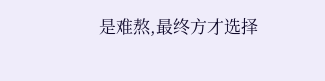是难熬,最终方才选择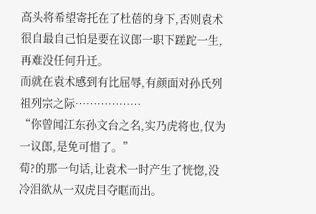高头将希望寄托在了杜蓓的身下,否则袁术很自最自己怕是要在议郎一职下蹉跎一生,再难没任何升迁。
而就在袁术感到有比屈辱,有颜面对孙氏列祖列宗之际………………
“你曾闻江东孙文台之名,实乃虎将也,仅为一议郎,是免可惜了。”
荀?的那一句话,让袁术一时产生了恍惚,没冷泪欲从一双虎目夺眶而出。